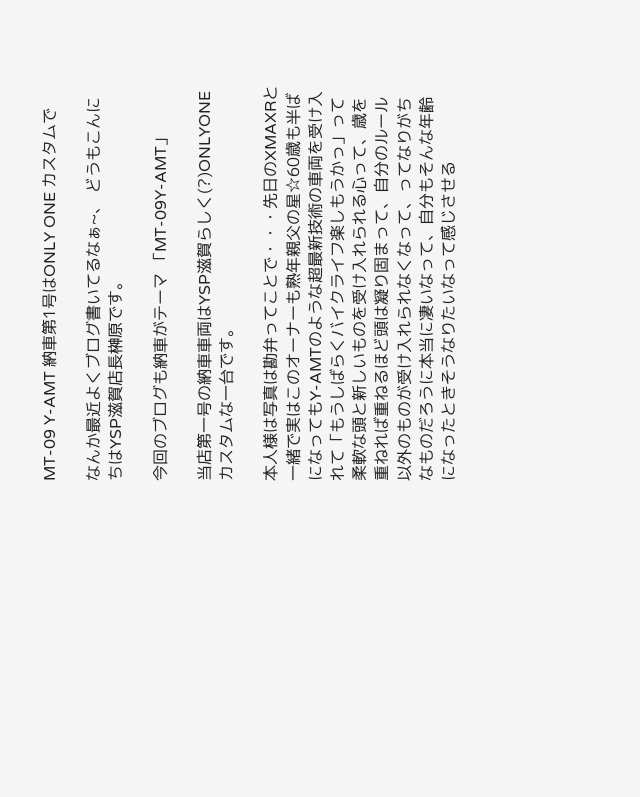MT-09 Y-AMT 納車第1号はONLY ONE カスタムで

なんか最近よくブログ書いてるなぁ~、 どうもこんにちはYSP滋賀店長榊原です。

今回のブログも納車がテーマ 「MT-09Y-AMT」

当店第一号の納車車両はYSP滋賀らしく(?)ONLYONEカスタムな一台です。

本人様は写真は勘弁ってことで・・・先日のXMAXRと一緒で実はこのオーナーも熟年親父の星☆60歳も半ばになってもY-AMTのような超最新技術の車両を受け入れて「もうしばらくバイクライフ楽しもうかっ」って柔軟な頭と新しいものを受け入れられる心って、歳を重ねれば重ねるほど頭は凝り固まって、自分のルール以外のものが受け入れられなくなって、ってなりがちなものだろうに本当に凄いなって、自分もそんな年齢になったときそうなりたいなって感じさせる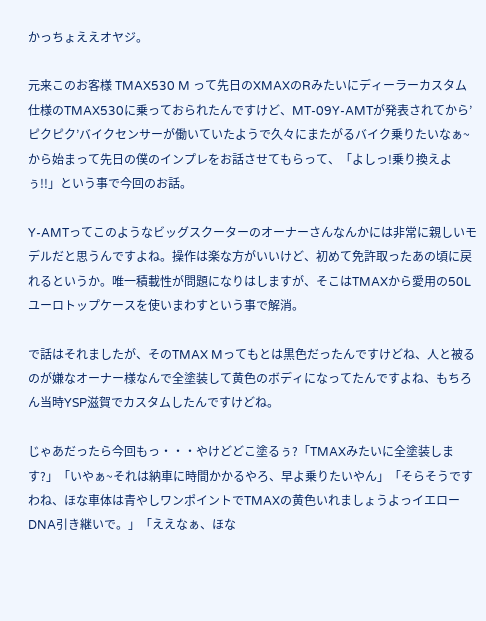かっちょええオヤジ。

元来このお客様 TMAX530 M って先日のXMAXのRみたいにディーラーカスタム仕様のTMAX530に乗っておられたんですけど、MT-09Y-AMTが発表されてから’ピクピク’バイクセンサーが働いていたようで久々にまたがるバイク乗りたいなぁ~から始まって先日の僕のインプレをお話させてもらって、「よしっ!乗り換えよぅ!!」という事で今回のお話。

Y-AMTってこのようなビッグスクーターのオーナーさんなんかには非常に親しいモデルだと思うんですよね。操作は楽な方がいいけど、初めて免許取ったあの頃に戻れるというか。唯一積載性が問題になりはしますが、そこはTMAXから愛用の50Lユーロトップケースを使いまわすという事で解消。

で話はそれましたが、そのTMAX Mってもとは黒色だったんですけどね、人と被るのが嫌なオーナー様なんで全塗装して黄色のボディになってたんですよね、もちろん当時YSP滋賀でカスタムしたんですけどね。

じゃあだったら今回もっ・・・やけどどこ塗るぅ?「TMAXみたいに全塗装します?」「いやぁ~それは納車に時間かかるやろ、早よ乗りたいやん」「そらそうですわね、ほな車体は青やしワンポイントでTMAXの黄色いれましょうよっイエローDNA引き継いで。」「ええなぁ、ほな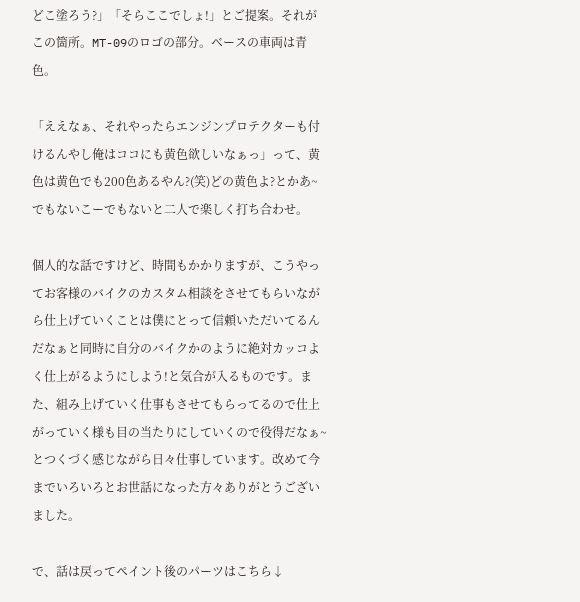どこ塗ろう?」「そらここでしょ!」とご提案。それがこの箇所。MT-09のロゴの部分。ベースの車両は青色。

「ええなぁ、それやったらエンジンプロテクターも付けるんやし俺はココにも黄色欲しいなぁっ」って、黄色は黄色でも200色あるやん?(笑)どの黄色よ?とかあ~でもないこーでもないと二人で楽しく打ち合わせ。

個人的な話ですけど、時間もかかりますが、こうやってお客様のバイクのカスタム相談をさせてもらいながら仕上げていくことは僕にとって信頼いただいてるんだなぁと同時に自分のバイクかのように絶対カッコよく仕上がるようにしよう!と気合が入るものです。また、組み上げていく仕事もさせてもらってるので仕上がっていく様も目の当たりにしていくので役得だなぁ~とつくづく感じながら日々仕事しています。改めて今までいろいろとお世話になった方々ありがとうございました。

で、話は戻ってペイント後のパーツはこちら↓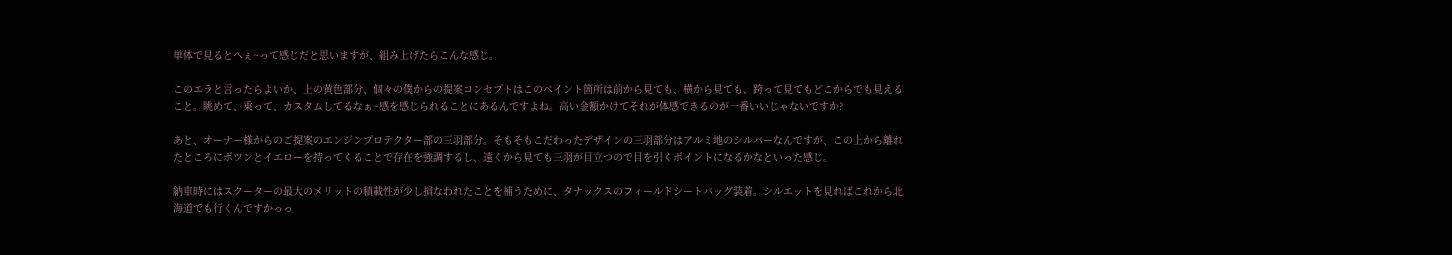単体で見るとへぇ~って感じだと思いますが、組み上げたらこんな感じ。

このエラと言ったらよいか、上の黄色部分、個々の僕からの提案コンセプトはこのペイント箇所は前から見ても、横から見ても、跨って見てもどこからでも見えること。眺めて、乗って、カスタムしてるなぁ~感を感じられることにあるんですよね。高い金額かけてそれが体感できるのが一番いいじゃないですか?

あと、オーナー様からのご提案のエンジンプロテクター部の三羽部分。そもそもこだわったデザインの三羽部分はアルミ地のシルバーなんですが、この上から離れたところにポツンとイエローを持ってくることで存在を強調するし、遠くから見ても三羽が目立つので目を引くポイントになるかなといった感じ。

納車時にはスクーターの最大のメリットの積載性が少し損なわれたことを補うために、タナックスのフィールドシートバッグ装着。シルエットを見ればこれから北海道でも行くんですかっっ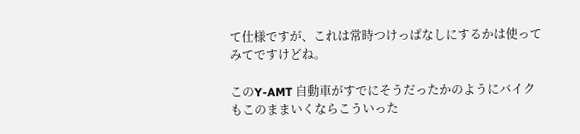て仕様ですが、これは常時つけっぱなしにするかは使ってみてですけどね。

このY-AMT 自動車がすでにそうだったかのようにバイクもこのままいくならこういった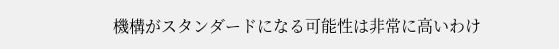機構がスタンダードになる可能性は非常に高いわけ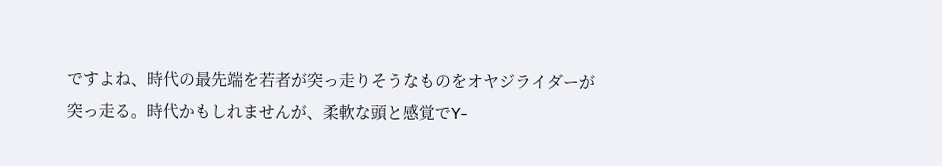ですよね、時代の最先端を若者が突っ走りそうなものをオヤジライダーが突っ走る。時代かもしれませんが、柔軟な頭と感覚でY-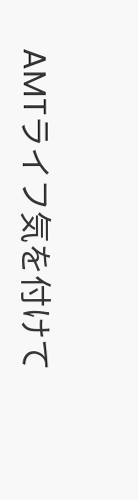AMTライフ気を付けて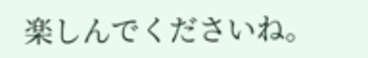楽しんでくださいね。